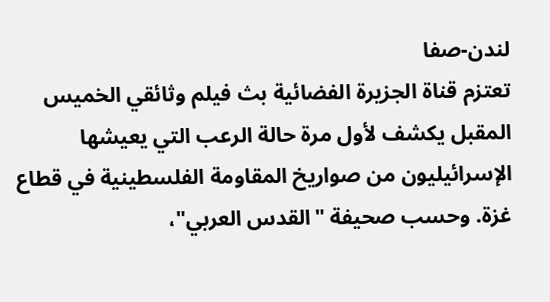لندن-صفا
تعتزم قناة الجزيرة الفضائية بث فيلم وثائقي الخميس المقبل يكشف لأول مرة حالة الرعب التي يعيشها الإسرائيليون من صواريخ المقاومة الفلسطينية في قطاع غزة. وحسب صحيفة "القدس العربي"،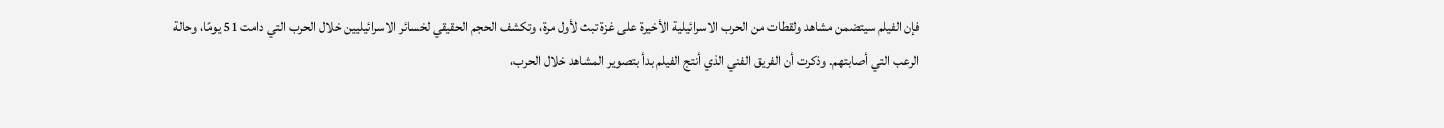فإن الفيلم سيتضمن مشاهد ولقطات من الحرب الاسرائيلية الأخيرة على غزة تبث لأول مرة، وتكشف الحجم الحقيقي لخسائر الاسرائيليين خلال الحرب التي دامت 51 يومًا، وحالة الرعب التي أصابتهم. وذكرت أن الفريق الفني الذي أنتج الفيلم بدأ بتصوير المشاهد خلال الحرب،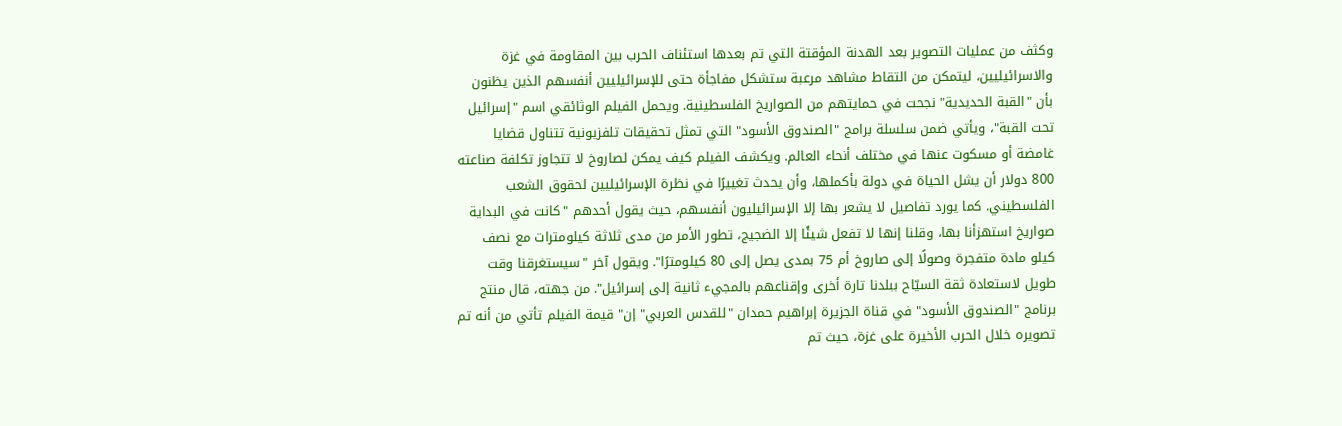وكثف من عمليات التصوير بعد الهدنة المؤقتة التي تم بعدها استئناف الحرب بين المقاومة في غزة والاسرائيليين، ليتمكن من التقاط مشاهد مرعبة ستشكل مفاجأة حتى للإسرائيليين أنفسهم الذين يظنون بأن "القبة الحديدية" نجحت في حمايتهم من الصواريخ الفلسطينية. ويحمل الفيلم الوثائقي اسم "إسرائيل تحت القبة"، ويأتي ضمن سلسلة برامج "الصندوق الأسود" التي تمثل تحقيقات تلفزيونية تتناول قضايا غامضة أو مسكوت عنها في مختلف أنحاء العالم. ويكشف الفيلم كيف يمكن لصاروخ لا تتجاوز تكلفة صناعته 800 دولار أن يشل الحياة في دولة بأكملها، وأن يحدث تغييرًا في نظرة الإسرائيليين لحقوق الشعب الفلسطيني. كما يورد تفاصيل لا يشعر بها إلا الإسرائيليون أنفسهم، حيث يقول أحدهم "كانت في البداية صواريخ استهزأنا بها، وقلنا إنها لا تفعل شيئًا إلا الضجيج، تطور الأمر من مدى ثلاثة كيلومترات مع نصف كيلو مادة متفجرة وصولًا إلى صاروخ أم 75 بمدى يصل إلى 80 كيلومترًا". ويقول آخر "سيستغرقنا وقت طويل لاستعادة ثقة السيّاح ببلدنا تارة أخرى وإقناعهم بالمجيء ثانية إلى إسرائيل". من جهته، قال منتج برنامج "الصندوق الأسود" في قناة الجزيرة إبراهيم حمدان "للقدس العربي" إن" قيمة الفيلم تأتي من أنه تم تصويره خلال الحرب الأخيرة على غزة، حيث تم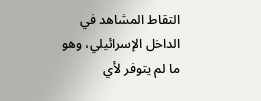التقاط المشاهد في الداخل الإسرائيلي، وهو ما لم يتوفر لأي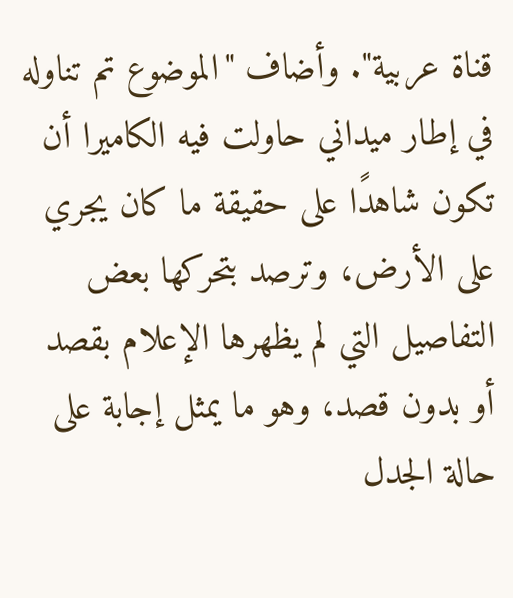قناة عربية". وأضاف "الموضوع تم تناوله في إطار ميداني حاولت فيه الكاميرا أن تكون شاهدًا على حقيقة ما كان يجري على الأرض، وترصد بتحركها بعض التفاصيل التي لم يظهرها الإعلام بقصد أو بدون قصد، وهو ما يمثل إجابة على حالة الجدل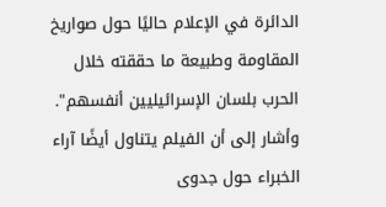الدائرة في الإعلام حاليًا حول صواريخ المقاومة وطبيعة ما حققته خلال الحرب بلسان الإسرائيليين أنفسهم". وأشار إلى أن الفيلم يتناول أيضًا آراء الخبراء حول جدوى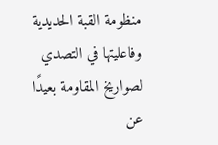منظومة القبة الحديدية وفاعليتها في التصدي لصواريخ المقاومة بعيدًا عن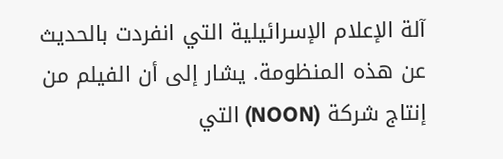آلة الإعلام الإسرائيلية التي انفردت بالحديث عن هذه المنظومة. يشار إلى أن الفيلم من إنتاج شركة (NOON) التي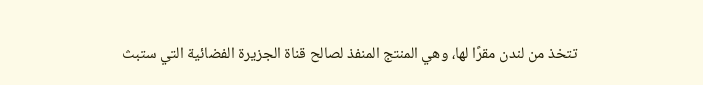تتخذ من لندن مقرًا لها، وهي المنتج المنفذ لصالح قناة الجزيرة الفضائية التي ستبث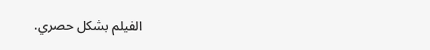الفيلم بشكل حصري.